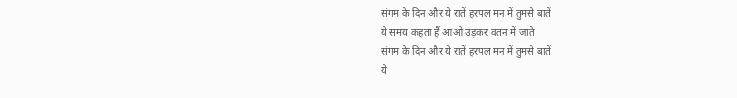संगम के दिन और ये रातें हरपल मन में तुमसे बातें
ये समय कहता हैं आओ उड़कर वतन में जाते
संगम के दिन और ये रातें हरपल मन में तुमसे बातें
ये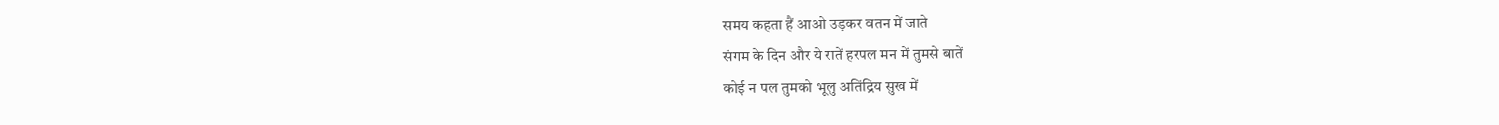समय कहता हैं आओ उड़कर वतन में जाते
संगम के दिन और ये रातें हरपल मन में तुमसे बातें
कोई न पल तुमको भूलु अतिंद्रिय सुख में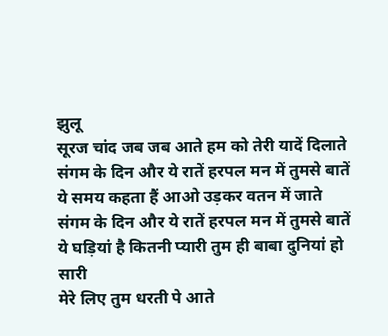झुलू
सूरज चांद जब जब आते हम को तेरी यादें दिलाते
संगम के दिन और ये रातें हरपल मन में तुमसे बातें
ये समय कहता हैं आओ उड़कर वतन में जाते
संगम के दिन और ये रातें हरपल मन में तुमसे बातें
ये घड़ियां है कितनी प्यारी तुम ही बाबा दुनियां हो सारी
मेरे लिए तुम धरती पे आते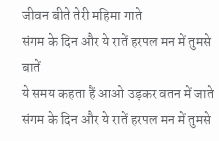जीवन बीते तेरी महिमा गाते
संगम के दिन और ये रातें हरपल मन में तुमसे बातें
ये समय कहता हैं आओ उड़कर वतन में जाते
संगम के दिन और ये रातें हरपल मन में तुमसे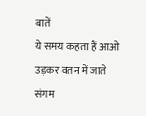बातें
ये समय कहता हैं आओ उड़कर वतन में जाते
संगम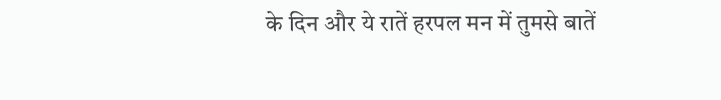के दिन और ये रातें हरपल मन में तुमसे बातें